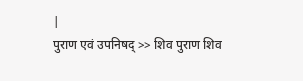|
पुराण एवं उपनिषद् >> शिव पुराण शिव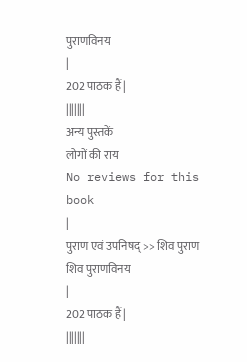पुराणविनय
|
202 पाठक हैं |
|||||||
अन्य पुस्तकें
लोगों की राय
No reviews for this book
|
पुराण एवं उपनिषद् >> शिव पुराण शिव पुराणविनय
|
202 पाठक हैं |
|||||||